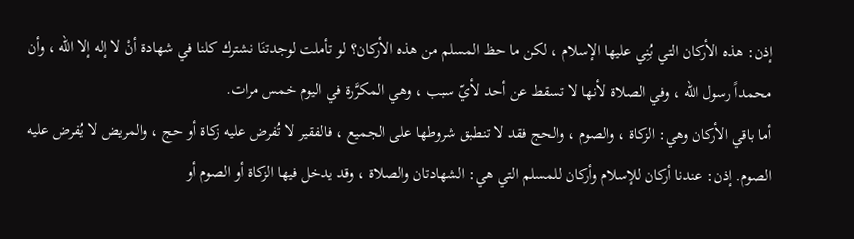إذن: هذه الأركان التي بُنِي عليها الإسلام ، لكن ما حظ المسلم من هذه الأركان؟ لو تأملت لوجدتنَا نشترك كلنا في شهادة أنْ لا إله إلا الله ، وأن محمداً رسول الله ، وفي الصلاة لأنها لا تسقط عن أحد لأيّ سبب ، وهي المكرَّرة في اليوم خمس مرات.
أما باقي الأركان وهي: الزكاة ، والصوم ، والحج فقد لا تنطبق شروطها على الجميع ، فالفقير لا تُفرض عليه زكاة أو حج ، والمريض لا يُفرض عليه الصوم. إذن: عندنا أركان للإسلام وأركان للمسلم التي هي: الشهادتان والصلاة ، وقد يدخل فيها الزكاة أو الصوم أو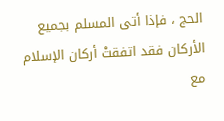الحج ، فإذا أتى المسلم بجميع الأركان فقد اتفقتْ أركان الإسلام مع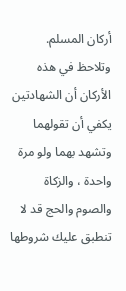أركان المسلم.
وتلاحظ في هذه الأركان أن الشهادتين يكفي أن تقولهما وتشهد بهما ولو مرة واحدة ، والزكاة والصوم والحج قد لا تنطبق عليك شروطها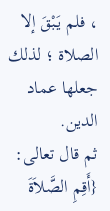، فلم يَبْقَ إلا الصلاة ؛ لذلك جعلها عماد الدين.
ثم قال تعالى: {أَقِمِ الصَّلاَةَ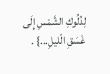لِدُلُوكِ الشَّمْسِ إِلَى غَسَقِ الّليلِ...} .